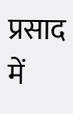प्रसाद में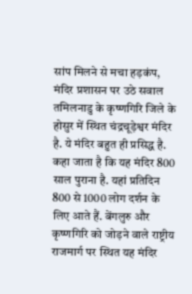सांप मिलने से मचा हड़कंप, मंदिर प्रशासन पर उठे सवाल
तमिलनाडु के कृष्णगिरि जिले के होसुर में स्थित चंद्रचूड़ेश्वर मंदिर है. ये मंदिर बहुत ही प्रसिद्ध है. कहा जाता है कि यह मंदिर 800 साल पुराना है. यहां प्रतिदिन 800 से 1000 लोग दर्शन के लिए आते हैं. बेंगलुरु और कृष्णगिरि को जोड़ने वाले राष्ट्रीय राजमार्ग पर स्थित यह मंदिर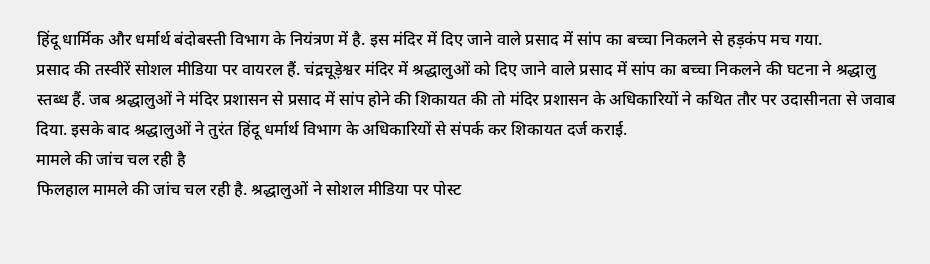हिंदू धार्मिक और धर्मार्थ बंदोबस्ती विभाग के नियंत्रण में है. इस मंदिर में दिए जाने वाले प्रसाद में सांप का बच्चा निकलने से हड़कंप मच गया.
प्रसाद की तस्वीरें सोशल मीडिया पर वायरल हैं. चंद्रचूड़ेश्वर मंदिर में श्रद्धालुओं को दिए जाने वाले प्रसाद में सांप का बच्चा निकलने की घटना ने श्रद्धालु स्तब्ध हैं. जब श्रद्धालुओं ने मंदिर प्रशासन से प्रसाद में सांप होने की शिकायत की तो मंदिर प्रशासन के अधिकारियों ने कथित तौर पर उदासीनता से जवाब दिया. इसके बाद श्रद्धालुओं ने तुरंत हिंदू धर्मार्थ विभाग के अधिकारियों से संपर्क कर शिकायत दर्ज कराई.
मामले की जांच चल रही है
फिलहाल मामले की जांच चल रही है. श्रद्धालुओं ने सोशल मीडिया पर पोस्ट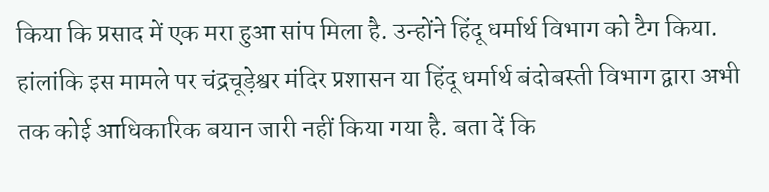किया कि प्रसाद में एक मरा हुआ सांप मिला है. उन्होंने हिंदू धर्मार्थ विभाग को टैग किया. हांलांकि इस मामले पर चंद्रचूड़ेश्वर मंदिर प्रशासन या हिंदू धर्मार्थ बंदोबस्ती विभाग द्वारा अभी तक कोई आधिकारिक बयान जारी नहीं किया गया है. बता दें कि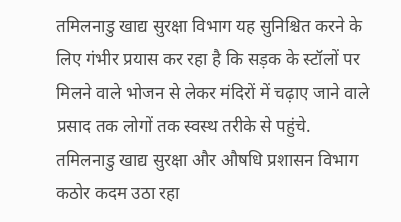तमिलनाडु खाद्य सुरक्षा विभाग यह सुनिश्चित करने के लिए गंभीर प्रयास कर रहा है कि सड़क के स्टॉलों पर मिलने वाले भोजन से लेकर मंदिरों में चढ़ाए जाने वाले प्रसाद तक लोगों तक स्वस्थ तरीके से पहुंचे.
तमिलनाडु खाद्य सुरक्षा और औषधि प्रशासन विभाग कठोर कदम उठा रहा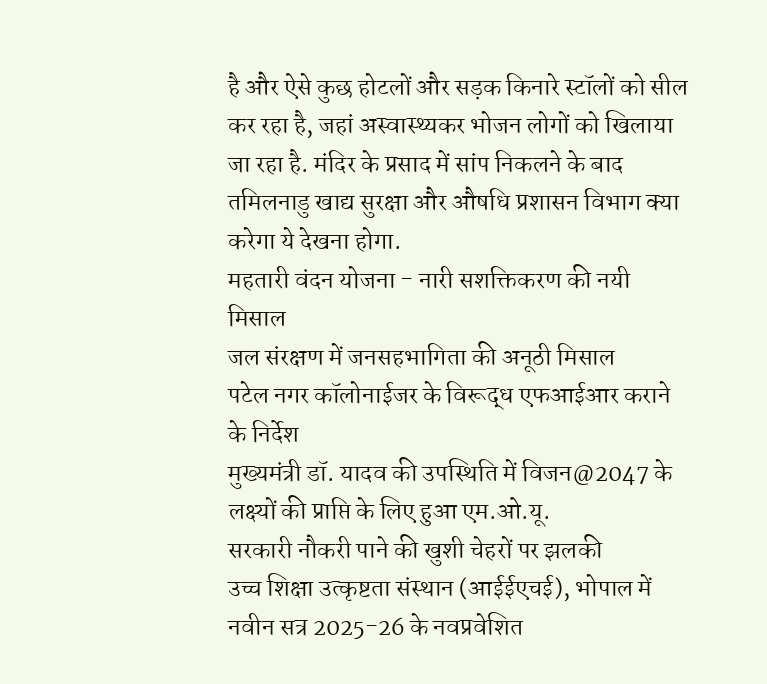है और ऐसे कुछ होटलों और सड़क किनारे स्टॉलों को सील कर रहा है, जहां अस्वास्थ्यकर भोजन लोगों को खिलाया जा रहा है. मंदिर के प्रसाद में सांप निकलने के बाद तमिलनाडु खाद्य सुरक्षा और औषधि प्रशासन विभाग क्या करेगा ये देखना होगा.
महतारी वंदन योजना - नारी सशक्तिकरण की नयी मिसाल
जल संरक्षण में जनसहभागिता की अनूठी मिसाल
पटेल नगर कॉलोनाईजर के विरूद्ध एफआईआर कराने के निर्देश
मुख्यमंत्री डॉ. यादव की उपस्थिति में विजन@2047 के लक्ष्यों की प्राप्ति के लिए हुआ एम.ओ.यू.
सरकारी नौकरी पाने की खुशी चेहरों पर झलकी
उच्च शिक्षा उत्कृष्टता संस्थान (आईईएचई), भोपाल में नवीन सत्र 2025-26 के नवप्रवेशित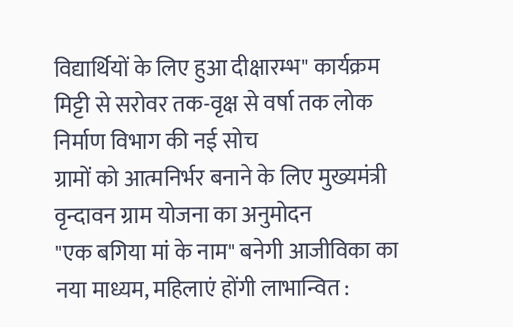विद्यार्थियों के लिए हुआ दीक्षारम्भ" कार्यक्रम
मिट्टी से सरोवर तक-वृक्ष से वर्षा तक लोक निर्माण विभाग की नई सोच
ग्रामों को आत्मनिर्भर बनाने के लिए मुख्यमंत्री वृन्दावन ग्राम योजना का अनुमोदन
"एक बगिया मां के नाम" बनेगी आजीविका का नया माध्यम, महिलाएं होंगी लाभान्वित :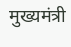मुख्यमंत्री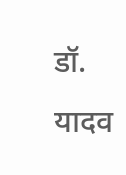डॉ. यादव